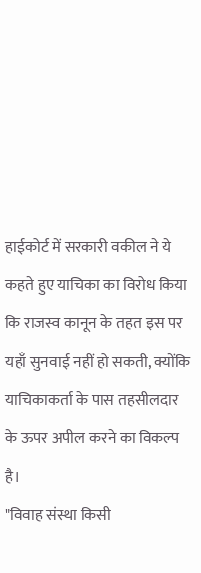हाईकोर्ट में सरकारी वकील ने ये कहते हुए याचिका का विरोध किया कि राजस्व कानून के तहत इस पर यहाँ सुनवाई नहीं हो सकती, क्योंकि याचिकाकर्ता के पास तहसीलदार के ऊपर अपील करने का विकल्प है।
"विवाह संस्था किसी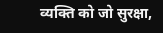व्यक्ति को जो सुरक्षा,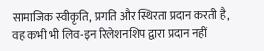सामाजिक स्वीकृति, प्रगति और स्थिरता प्रदान करती है, वह कभी भी लिव-इन रिलेशनशिप द्वारा प्रदान नहीं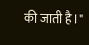की जाती है।"